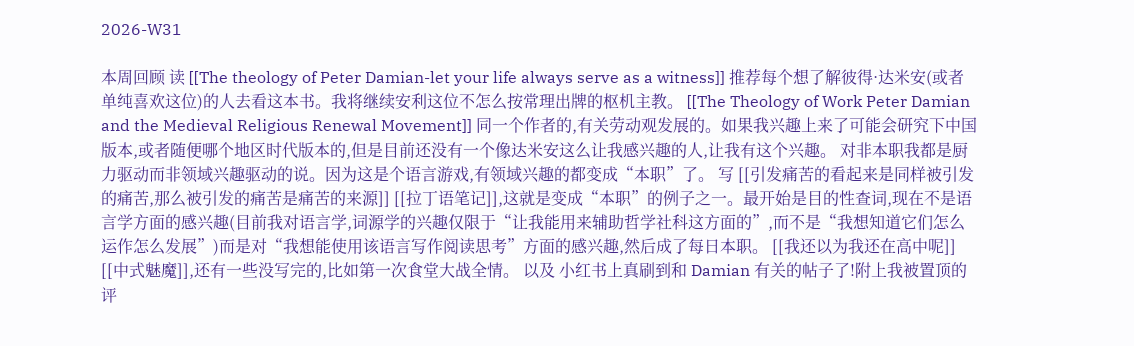2026-W31

本周回顾 读 [[The theology of Peter Damian-let your life always serve as a witness]] 推荐每个想了解彼得·达米安(或者单纯喜欢这位)的人去看这本书。我将继续安利这位不怎么按常理出牌的枢机主教。 [[The Theology of Work Peter Damian and the Medieval Religious Renewal Movement]] 同一个作者的,有关劳动观发展的。如果我兴趣上来了可能会研究下中国版本,或者随便哪个地区时代版本的,但是目前还没有一个像达米安这么让我感兴趣的人,让我有这个兴趣。 对非本职我都是厨力驱动而非领域兴趣驱动的说。因为这是个语言游戏,有领域兴趣的都变成“本职”了。 写 [[引发痛苦的看起来是同样被引发的痛苦,那么被引发的痛苦是痛苦的来源]] [[拉丁语笔记]],这就是变成“本职”的例子之一。最开始是目的性查词,现在不是语言学方面的感兴趣(目前我对语言学,词源学的兴趣仅限于“让我能用来辅助哲学社科这方面的”,而不是“我想知道它们怎么运作怎么发展”)而是对“我想能使用该语言写作阅读思考”方面的感兴趣,然后成了每日本职。 [[我还以为我还在高中呢]] [[中式魅魔]],还有一些没写完的,比如第一次食堂大战全情。 以及 小红书上真刷到和 Damian 有关的帖子了!附上我被置顶的评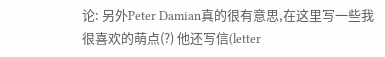论: 另外Peter Damian真的很有意思,在这里写一些我很喜欢的萌点(?) 他还写信(letter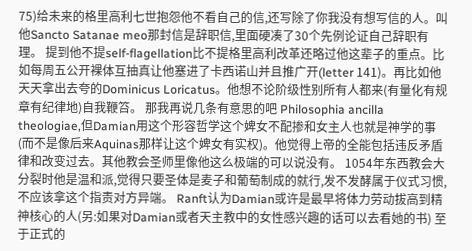75)给未来的格里高利七世抱怨他不看自己的信,还写除了你我没有想写信的人。叫他Sancto Satanae meo那封信是辞职信,里面硬凑了30个先例论证自己辞职有理。 提到他不提self-flagellation比不提格里高利改革还略过他这辈子的重点。比如每周五公开裸体互抽真让他塞进了卡西诺山并且推广开(letter 141)。再比如他天天拿出去夸的Dominicus Loricatus。他想不论阶级性别所有人都来(有量化有规章有纪律地)自我鞭笞。 那我再说几条有意思的吧 Philosophia ancilla theologiae,但Damian用这个形容哲学这个婢女不配掺和女主人也就是神学的事(而不是像后来Aquinas那样让这个婢女有实权)。他觉得上帝的全能包括违反矛盾律和改变过去。其他教会圣师里像他这么极端的可以说没有。 1054年东西教会大分裂时他是温和派,觉得只要圣体是麦子和葡萄制成的就行,发不发酵属于仪式习惯,不应该拿这个指责对方异端。 Ranft认为Damian或许是最早将体力劳动拔高到精神核心的人(另:如果对Damian或者天主教中的女性感兴趣的话可以去看她的书) 至于正式的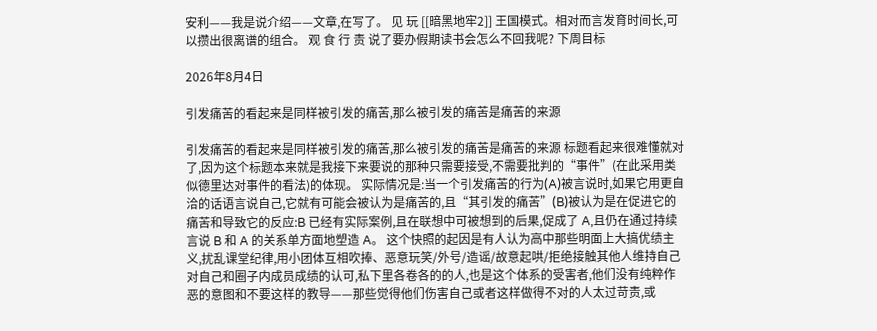安利——我是说介绍——文章,在写了。 见 玩 [[暗黑地牢2]] 王国模式。相对而言发育时间长,可以攒出很离谱的组合。 观 食 行 责 说了要办假期读书会怎么不回我呢? 下周目标

2026年8月4日

引发痛苦的看起来是同样被引发的痛苦,那么被引发的痛苦是痛苦的来源

引发痛苦的看起来是同样被引发的痛苦,那么被引发的痛苦是痛苦的来源 标题看起来很难懂就对了,因为这个标题本来就是我接下来要说的那种只需要接受,不需要批判的“事件”(在此采用类似德里达对事件的看法)的体现。 实际情况是:当一个引发痛苦的行为(A)被言说时,如果它用更自洽的话语言说自己,它就有可能会被认为是痛苦的,且“其引发的痛苦”(B)被认为是在促进它的痛苦和导致它的反应:B 已经有实际案例,且在联想中可被想到的后果,促成了 A,且仍在通过持续言说 B 和 A 的关系单方面地塑造 A。 这个快照的起因是有人认为高中那些明面上大搞优绩主义,扰乱课堂纪律,用小团体互相吹捧、恶意玩笑/外号/造谣/故意起哄/拒绝接触其他人维持自己对自己和圈子内成员成绩的认可,私下里各卷各的的人,也是这个体系的受害者,他们没有纯粹作恶的意图和不要这样的教导——那些觉得他们伤害自己或者这样做得不对的人太过苛责,或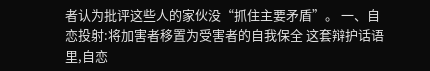者认为批评这些人的家伙没“抓住主要矛盾”。 一、自恋投射:将加害者移置为受害者的自我保全 这套辩护话语里,自恋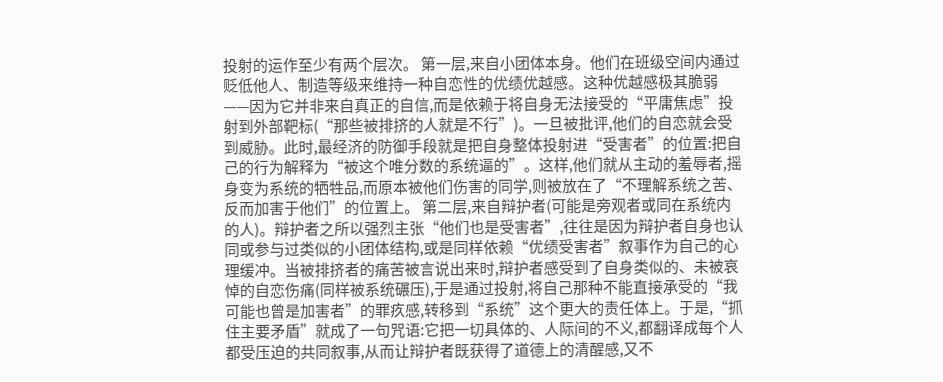投射的运作至少有两个层次。 第一层,来自小团体本身。他们在班级空间内通过贬低他人、制造等级来维持一种自恋性的优绩优越感。这种优越感极其脆弱——因为它并非来自真正的自信,而是依赖于将自身无法接受的“平庸焦虑”投射到外部靶标(“那些被排挤的人就是不行”)。一旦被批评,他们的自恋就会受到威胁。此时,最经济的防御手段就是把自身整体投射进“受害者”的位置:把自己的行为解释为“被这个唯分数的系统逼的”。这样,他们就从主动的羞辱者,摇身变为系统的牺牲品,而原本被他们伤害的同学,则被放在了“不理解系统之苦、反而加害于他们”的位置上。 第二层,来自辩护者(可能是旁观者或同在系统内的人)。辩护者之所以强烈主张“他们也是受害者”,往往是因为辩护者自身也认同或参与过类似的小团体结构,或是同样依赖“优绩受害者”叙事作为自己的心理缓冲。当被排挤者的痛苦被言说出来时,辩护者感受到了自身类似的、未被哀悼的自恋伤痛(同样被系统碾压),于是通过投射,将自己那种不能直接承受的“我可能也曾是加害者”的罪疚感,转移到“系统”这个更大的责任体上。于是,“抓住主要矛盾”就成了一句咒语:它把一切具体的、人际间的不义,都翻译成每个人都受压迫的共同叙事,从而让辩护者既获得了道德上的清醒感,又不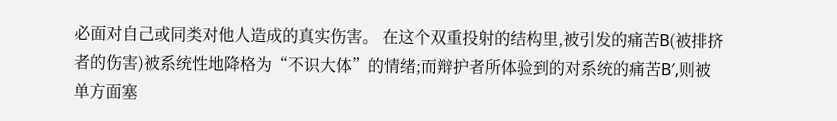必面对自己或同类对他人造成的真实伤害。 在这个双重投射的结构里,被引发的痛苦B(被排挤者的伤害)被系统性地降格为“不识大体”的情绪;而辩护者所体验到的对系统的痛苦B′,则被单方面塞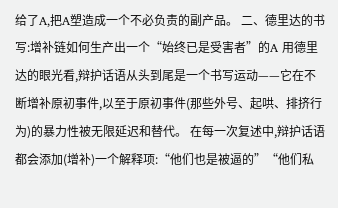给了A,把A塑造成一个不必负责的副产品。 二、德里达的书写:增补链如何生产出一个“始终已是受害者”的A 用德里达的眼光看,辩护话语从头到尾是一个书写运动——它在不断增补原初事件,以至于原初事件(那些外号、起哄、排挤行为)的暴力性被无限延迟和替代。 在每一次复述中,辩护话语都会添加(增补)一个解释项:“他们也是被逼的”“他们私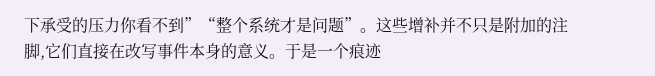下承受的压力你看不到”“整个系统才是问题”。这些增补并不只是附加的注脚,它们直接在改写事件本身的意义。于是一个痕迹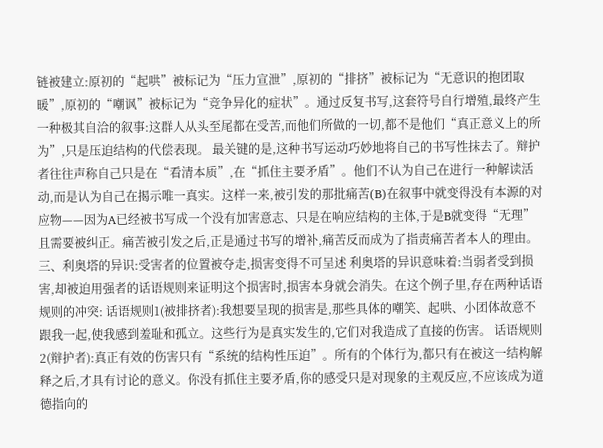链被建立:原初的“起哄”被标记为“压力宣泄”,原初的“排挤”被标记为“无意识的抱团取暖”,原初的“嘲讽”被标记为“竞争异化的症状”。通过反复书写,这套符号自行增殖,最终产生一种极其自洽的叙事:这群人从头至尾都在受苦,而他们所做的一切,都不是他们“真正意义上的所为”,只是压迫结构的代偿表现。 最关键的是,这种书写运动巧妙地将自己的书写性抹去了。辩护者往往声称自己只是在“看清本质”,在“抓住主要矛盾”。他们不认为自己在进行一种解读活动,而是认为自己在揭示唯一真实。这样一来,被引发的那批痛苦(B)在叙事中就变得没有本源的对应物——因为A已经被书写成一个没有加害意志、只是在响应结构的主体,于是B就变得“无理”且需要被纠正。痛苦被引发之后,正是通过书写的增补,痛苦反而成为了指责痛苦者本人的理由。 三、利奥塔的异识:受害者的位置被夺走,损害变得不可呈述 利奥塔的异识意味着:当弱者受到损害,却被迫用强者的话语规则来证明这个损害时,损害本身就会消失。在这个例子里,存在两种话语规则的冲突: 话语规则1(被排挤者):我想要呈现的损害是,那些具体的嘲笑、起哄、小团体故意不跟我一起,使我感到羞耻和孤立。这些行为是真实发生的,它们对我造成了直接的伤害。 话语规则2(辩护者):真正有效的伤害只有“系统的结构性压迫”。所有的个体行为,都只有在被这一结构解释之后,才具有讨论的意义。你没有抓住主要矛盾,你的感受只是对现象的主观反应,不应该成为道德指向的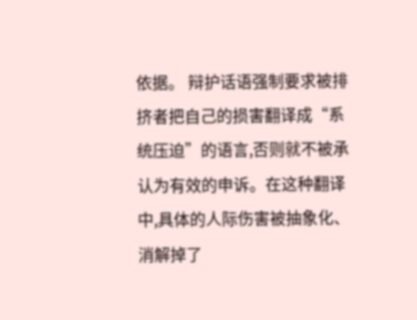依据。 辩护话语强制要求被排挤者把自己的损害翻译成“系统压迫”的语言,否则就不被承认为有效的申诉。在这种翻译中,具体的人际伤害被抽象化、消解掉了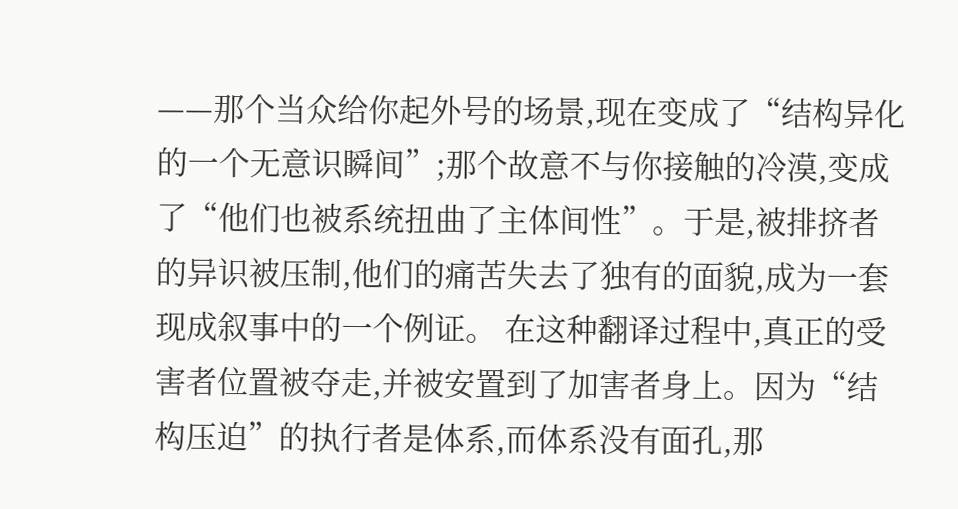——那个当众给你起外号的场景,现在变成了“结构异化的一个无意识瞬间”;那个故意不与你接触的冷漠,变成了“他们也被系统扭曲了主体间性”。于是,被排挤者的异识被压制,他们的痛苦失去了独有的面貌,成为一套现成叙事中的一个例证。 在这种翻译过程中,真正的受害者位置被夺走,并被安置到了加害者身上。因为“结构压迫”的执行者是体系,而体系没有面孔,那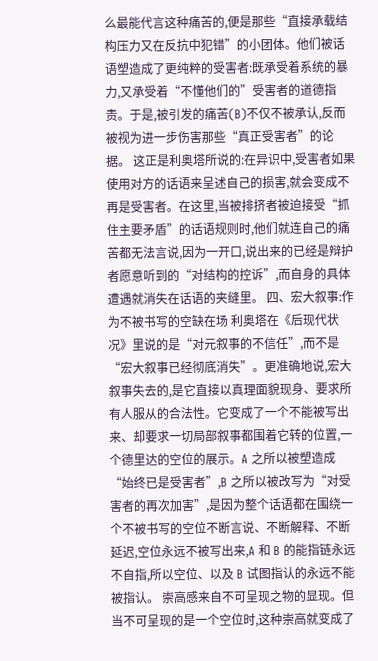么最能代言这种痛苦的,便是那些“直接承载结构压力又在反抗中犯错”的小团体。他们被话语塑造成了更纯粹的受害者:既承受着系统的暴力,又承受着“不懂他们的”受害者的道德指责。于是,被引发的痛苦(B)不仅不被承认,反而被视为进一步伤害那些“真正受害者”的论据。 这正是利奥塔所说的:在异识中,受害者如果使用对方的话语来呈述自己的损害,就会变成不再是受害者。在这里,当被排挤者被迫接受“抓住主要矛盾”的话语规则时,他们就连自己的痛苦都无法言说,因为一开口,说出来的已经是辩护者愿意听到的“对结构的控诉”,而自身的具体遭遇就消失在话语的夹缝里。 四、宏大叙事:作为不被书写的空缺在场 利奥塔在《后现代状况》里说的是“对元叙事的不信任”,而不是“宏大叙事已经彻底消失”。更准确地说,宏大叙事失去的,是它直接以真理面貌现身、要求所有人服从的合法性。它变成了一个不能被写出来、却要求一切局部叙事都围着它转的位置,一个德里达的空位的展示。A 之所以被塑造成“始终已是受害者”,B 之所以被改写为“对受害者的再次加害”,是因为整个话语都在围绕一个不被书写的空位不断言说、不断解释、不断延迟,空位永远不被写出来,A 和 B 的能指链永远不自指,所以空位、以及 B 试图指认的永远不能被指认。 崇高感来自不可呈现之物的显现。但当不可呈现的是一个空位时,这种崇高就变成了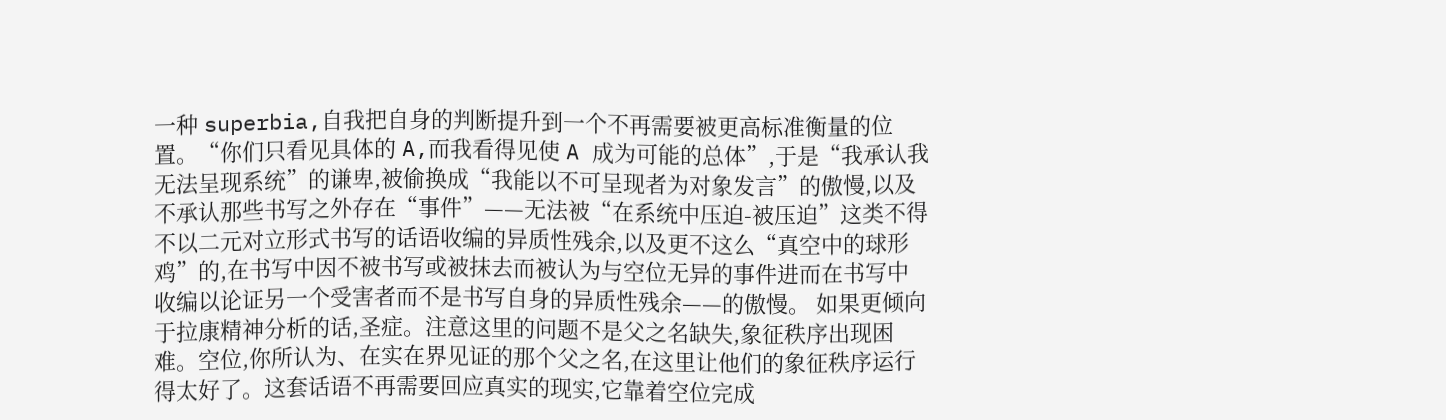一种 superbia,自我把自身的判断提升到一个不再需要被更高标准衡量的位置。“你们只看见具体的 A,而我看得见使 A 成为可能的总体”,于是“我承认我无法呈现系统”的谦卑,被偷换成“我能以不可呈现者为对象发言”的傲慢,以及不承认那些书写之外存在“事件”——无法被“在系统中压迫-被压迫”这类不得不以二元对立形式书写的话语收编的异质性残余,以及更不这么“真空中的球形鸡”的,在书写中因不被书写或被抹去而被认为与空位无异的事件进而在书写中收编以论证另一个受害者而不是书写自身的异质性残余——的傲慢。 如果更倾向于拉康精神分析的话,圣症。注意这里的问题不是父之名缺失,象征秩序出现困难。空位,你所认为、在实在界见证的那个父之名,在这里让他们的象征秩序运行得太好了。这套话语不再需要回应真实的现实,它靠着空位完成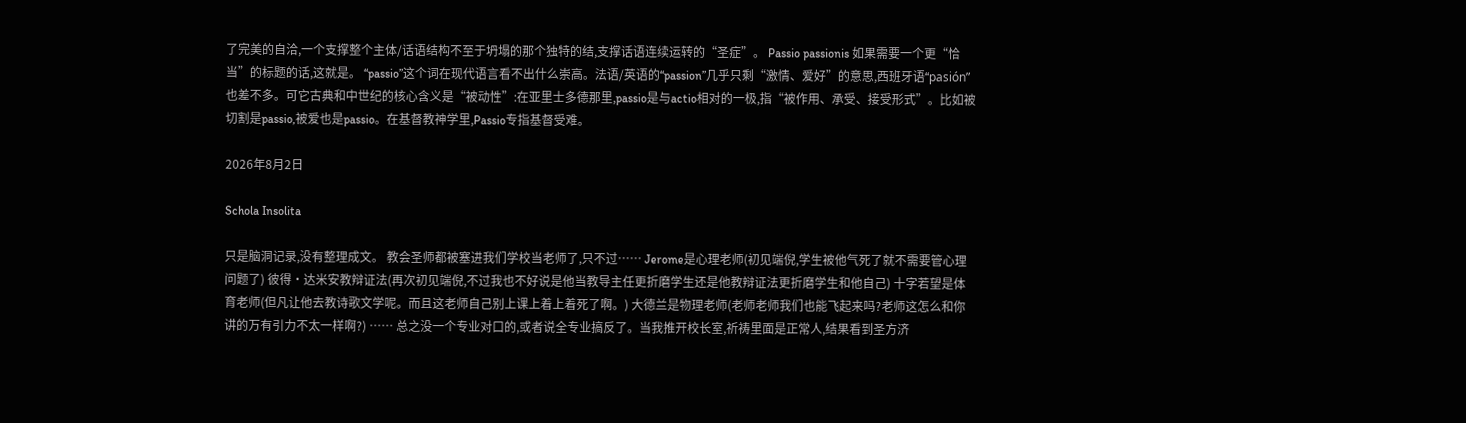了完美的自洽,一个支撑整个主体/话语结构不至于坍塌的那个独特的结,支撑话语连续运转的“圣症”。 Passio passionis 如果需要一个更“恰当”的标题的话,这就是。 “passio”这个词在现代语言看不出什么崇高。法语/英语的“passion”几乎只剩“激情、爱好”的意思,西班牙语“pasión”也差不多。可它古典和中世纪的核心含义是“被动性”:在亚里士多德那里,passio是与actio相对的一极,指“被作用、承受、接受形式”。比如被切割是passio,被爱也是passio。在基督教神学里,Passio专指基督受难。

2026年8月2日

Schola Insolita

只是脑洞记录,没有整理成文。 教会圣师都被塞进我们学校当老师了,只不过…… Jerome是心理老师(初见端倪,学生被他气死了就不需要管心理问题了) 彼得·达米安教辩证法(再次初见端倪,不过我也不好说是他当教导主任更折磨学生还是他教辩证法更折磨学生和他自己) 十字若望是体育老师(但凡让他去教诗歌文学呢。而且这老师自己别上课上着上着死了啊。) 大德兰是物理老师(老师老师我们也能飞起来吗?老师这怎么和你讲的万有引力不太一样啊?) …… 总之没一个专业对口的,或者说全专业搞反了。当我推开校长室,祈祷里面是正常人,结果看到圣方济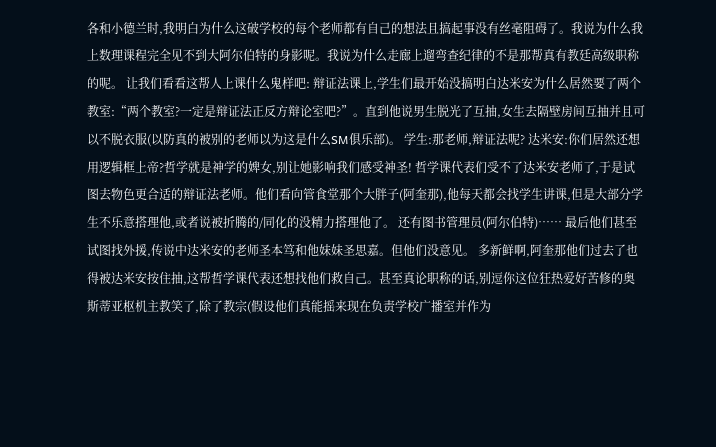各和小德兰时,我明白为什么这破学校的每个老师都有自己的想法且搞起事没有丝毫阻碍了。我说为什么我上数理课程完全见不到大阿尔伯特的身影呢。我说为什么走廊上遛弯查纪律的不是那帮真有教廷高级职称的呢。 让我们看看这帮人上课什么鬼样吧: 辩证法课上,学生们最开始没搞明白达米安为什么居然要了两个教室:“两个教室?一定是辩证法正反方辩论室吧?”。直到他说男生脱光了互抽,女生去隔壁房间互抽并且可以不脱衣服(以防真的被别的老师以为这是什么SM俱乐部)。 学生:那老师,辩证法呢? 达米安:你们居然还想用逻辑框上帝?哲学就是神学的婢女,别让她影响我们感受神圣! 哲学课代表们受不了达米安老师了,于是试图去物色更合适的辩证法老师。他们看向管食堂那个大胖子(阿奎那),他每天都会找学生讲课,但是大部分学生不乐意搭理他,或者说被折腾的/同化的没精力搭理他了。 还有图书管理员(阿尔伯特)…… 最后他们甚至试图找外援,传说中达米安的老师圣本笃和他妹妹圣思嘉。但他们没意见。 多新鲜啊,阿奎那他们过去了也得被达米安按住抽,这帮哲学课代表还想找他们救自己。甚至真论职称的话,别逗你这位狂热爱好苦修的奥斯蒂亚枢机主教笑了,除了教宗(假设他们真能摇来现在负责学校广播室并作为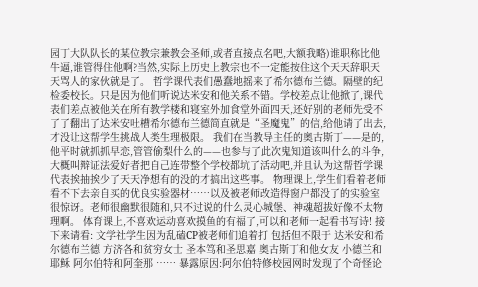园丁大队队长的某位教宗兼教会圣师,或者直接点名吧,大额我略)谁职称比他牛逼,谁管得住他啊?当然,实际上历史上教宗也不一定能按住这个天天辞职天天骂人的家伙就是了。 哲学课代表们愚蠢地摇来了希尔德布兰德。隔壁的纪检委校长。只是因为他们听说达米安和他关系不错。学校差点让他掀了,课代表们差点被他关在所有教学楼和寝室外加食堂外面四天,还好别的老师先受不了了翻出了达米安吐槽希尔德布兰德简直就是“圣魔鬼”的信,给他请了出去,才没让这帮学生挑战人类生理极限。 我们在当教导主任的奥古斯丁——是的,他平时就抓抓早恋,管管偷梨什么的——也参与了此次鬼知道该叫什么的斗争,大概叫辩证法爱好者把自己连带整个学校都坑了活动吧,并且认为这帮哲学课代表挨抽挨少了天天净想有的没的才搞出这些事。 物理课上,学生们看着老师看不下去亲自买的优良实验器材……以及被老师改造得窗户都没了的实验室很惊讶。老师很幽默很随和,只不过说的什么灵心城堡、神魂超拔好像不太物理啊。 体育课上,不喜欢运动喜欢摸鱼的有福了,可以和老师一起看书写诗! 接下来请看: 文学社学生因为乱磕CP被老师们追着打 包括但不限于 达米安和希尔德布兰德 方济各和贫穷女士 圣本笃和圣思嘉 奥古斯丁和他女友 小德兰和耶稣 阿尔伯特和阿奎那 …… 暴露原因:阿尔伯特修校园网时发现了个奇怪论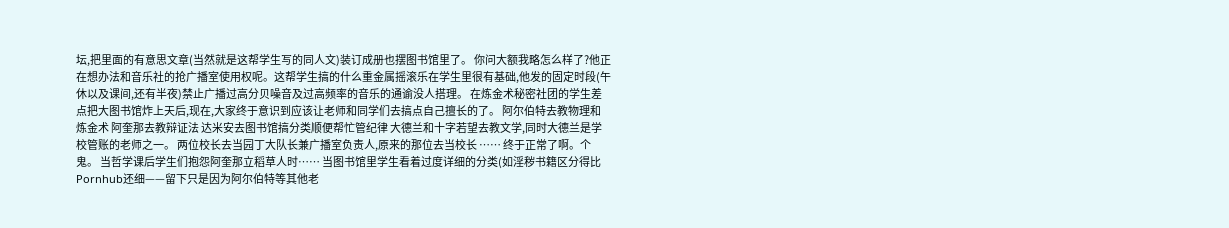坛,把里面的有意思文章(当然就是这帮学生写的同人文)装订成册也摆图书馆里了。 你问大额我略怎么样了?他正在想办法和音乐社的抢广播室使用权呢。这帮学生搞的什么重金属摇滚乐在学生里很有基础,他发的固定时段(午休以及课间,还有半夜)禁止广播过高分贝噪音及过高频率的音乐的通谕没人搭理。 在炼金术秘密社团的学生差点把大图书馆炸上天后,现在,大家终于意识到应该让老师和同学们去搞点自己擅长的了。 阿尔伯特去教物理和炼金术 阿奎那去教辩证法 达米安去图书馆搞分类顺便帮忙管纪律 大德兰和十字若望去教文学,同时大德兰是学校管账的老师之一。 两位校长去当园丁大队长兼广播室负责人,原来的那位去当校长 …… 终于正常了啊。个鬼。 当哲学课后学生们抱怨阿奎那立稻草人时…… 当图书馆里学生看着过度详细的分类(如淫秽书籍区分得比Pornhub还细——留下只是因为阿尔伯特等其他老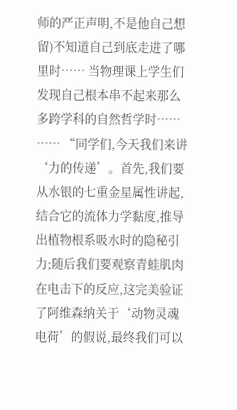师的严正声明,不是他自己想留)不知道自己到底走进了哪里时…… 当物理课上学生们发现自己根本串不起来那么多跨学科的自然哲学时…… …… “同学们,今天我们来讲‘力的传递’。首先,我们要从水银的七重金星属性讲起,结合它的流体力学黏度,推导出植物根系吸水时的隐秘引力;随后我们要观察青蛙肌肉在电击下的反应,这完美验证了阿维森纳关于‘动物灵魂电荷’的假说,最终我们可以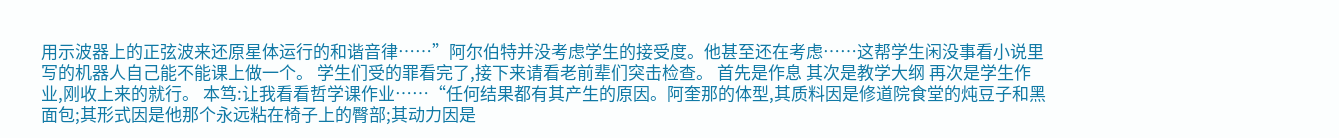用示波器上的正弦波来还原星体运行的和谐音律……”阿尔伯特并没考虑学生的接受度。他甚至还在考虑……这帮学生闲没事看小说里写的机器人自己能不能课上做一个。 学生们受的罪看完了,接下来请看老前辈们突击检查。 首先是作息 其次是教学大纲 再次是学生作业,刚收上来的就行。 本笃:让我看看哲学课作业……“任何结果都有其产生的原因。阿奎那的体型,其质料因是修道院食堂的炖豆子和黑面包;其形式因是他那个永远粘在椅子上的臀部;其动力因是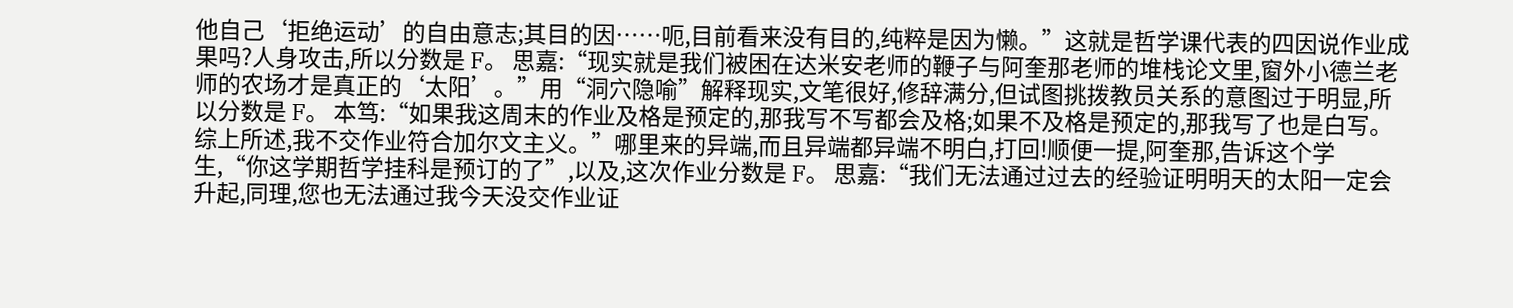他自己‘拒绝运动’的自由意志;其目的因……呃,目前看来没有目的,纯粹是因为懒。”这就是哲学课代表的四因说作业成果吗?人身攻击,所以分数是 F。 思嘉:“现实就是我们被困在达米安老师的鞭子与阿奎那老师的堆栈论文里,窗外小德兰老师的农场才是真正的‘太阳’。”用“洞穴隐喻”解释现实,文笔很好,修辞满分,但试图挑拨教员关系的意图过于明显,所以分数是 F。 本笃:“如果我这周末的作业及格是预定的,那我写不写都会及格;如果不及格是预定的,那我写了也是白写。综上所述,我不交作业符合加尔文主义。”哪里来的异端,而且异端都异端不明白,打回!顺便一提,阿奎那,告诉这个学生,“你这学期哲学挂科是预订的了”,以及,这次作业分数是 F。 思嘉:“我们无法通过过去的经验证明明天的太阳一定会升起,同理,您也无法通过我今天没交作业证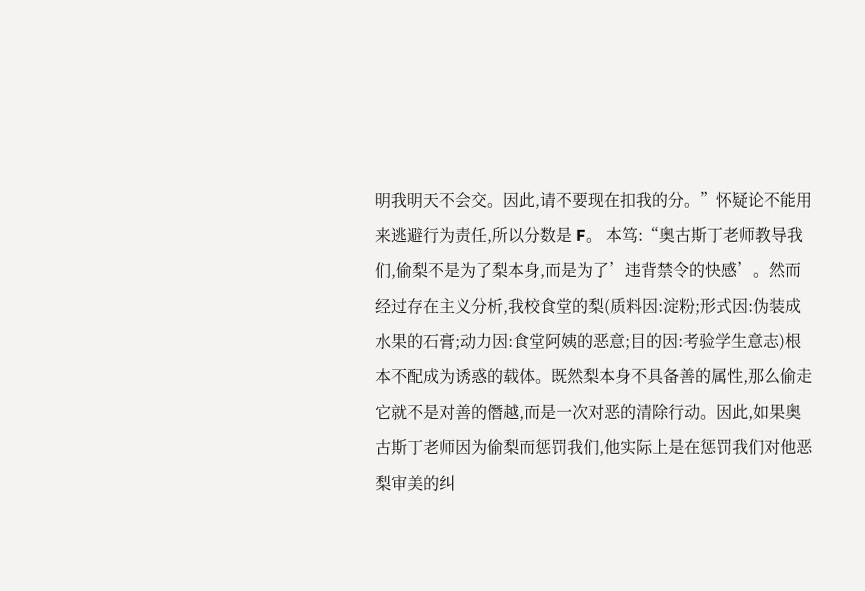明我明天不会交。因此,请不要现在扣我的分。”怀疑论不能用来逃避行为责任,所以分数是 F。 本笃:“奥古斯丁老师教导我们,偷梨不是为了梨本身,而是为了’违背禁令的快感’。然而经过存在主义分析,我校食堂的梨(质料因:淀粉;形式因:伪装成水果的石膏;动力因:食堂阿姨的恶意;目的因:考验学生意志)根本不配成为诱惑的载体。既然梨本身不具备善的属性,那么偷走它就不是对善的僭越,而是一次对恶的清除行动。因此,如果奥古斯丁老师因为偷梨而惩罚我们,他实际上是在惩罚我们对他恶梨审美的纠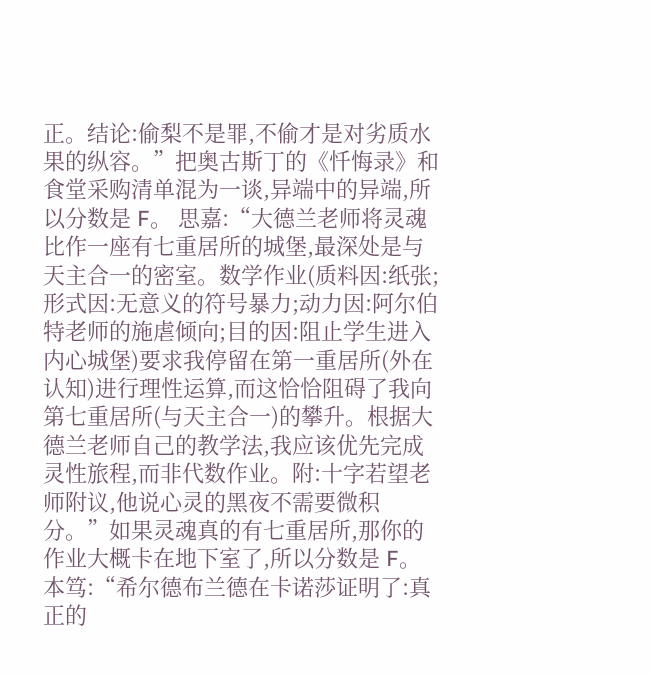正。结论:偷梨不是罪,不偷才是对劣质水果的纵容。”把奥古斯丁的《忏悔录》和食堂采购清单混为一谈,异端中的异端,所以分数是 F。 思嘉:“大德兰老师将灵魂比作一座有七重居所的城堡,最深处是与天主合一的密室。数学作业(质料因:纸张;形式因:无意义的符号暴力;动力因:阿尔伯特老师的施虐倾向;目的因:阻止学生进入内心城堡)要求我停留在第一重居所(外在认知)进行理性运算,而这恰恰阻碍了我向第七重居所(与天主合一)的攀升。根据大德兰老师自己的教学法,我应该优先完成灵性旅程,而非代数作业。附:十字若望老师附议,他说心灵的黑夜不需要微积分。”如果灵魂真的有七重居所,那你的作业大概卡在地下室了,所以分数是 F。 本笃:“希尔德布兰德在卡诺莎证明了:真正的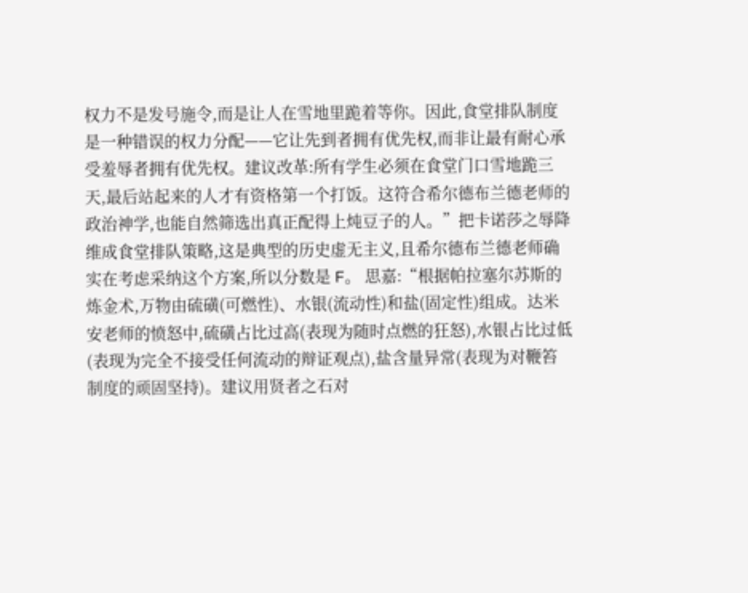权力不是发号施令,而是让人在雪地里跪着等你。因此,食堂排队制度是一种错误的权力分配——它让先到者拥有优先权,而非让最有耐心承受羞辱者拥有优先权。建议改革:所有学生必须在食堂门口雪地跪三天,最后站起来的人才有资格第一个打饭。这符合希尔德布兰德老师的政治神学,也能自然筛选出真正配得上炖豆子的人。”把卡诺莎之辱降维成食堂排队策略,这是典型的历史虚无主义,且希尔德布兰德老师确实在考虑采纳这个方案,所以分数是 F。 思嘉:“根据帕拉塞尔苏斯的炼金术,万物由硫磺(可燃性)、水银(流动性)和盐(固定性)组成。达米安老师的愤怒中,硫磺占比过高(表现为随时点燃的狂怒),水银占比过低(表现为完全不接受任何流动的辩证观点),盐含量异常(表现为对鞭笞制度的顽固坚持)。建议用贤者之石对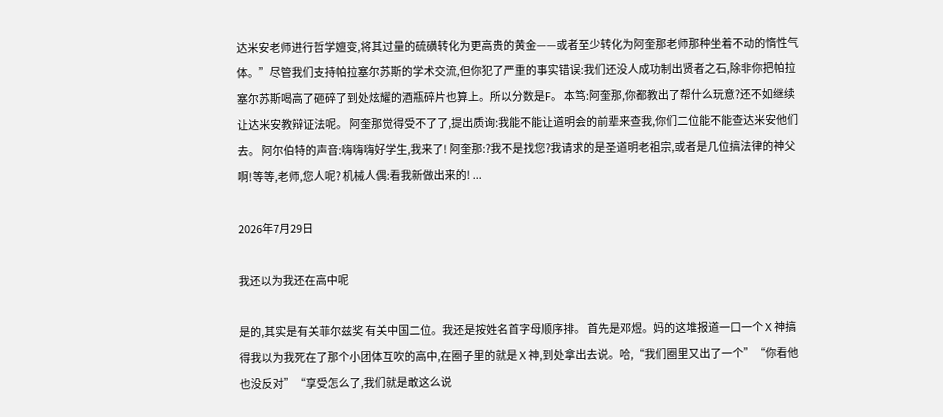达米安老师进行哲学嬗变,将其过量的硫磺转化为更高贵的黄金——或者至少转化为阿奎那老师那种坐着不动的惰性气体。”尽管我们支持帕拉塞尔苏斯的学术交流,但你犯了严重的事实错误:我们还没人成功制出贤者之石,除非你把帕拉塞尔苏斯喝高了砸碎了到处炫耀的酒瓶碎片也算上。所以分数是F。 本笃:阿奎那,你都教出了帮什么玩意?还不如继续让达米安教辩证法呢。 阿奎那觉得受不了了,提出质询:我能不能让道明会的前辈来查我,你们二位能不能查达米安他们去。 阿尔伯特的声音:嗨嗨嗨好学生,我来了! 阿奎那:?我不是找您?我请求的是圣道明老祖宗,或者是几位搞法律的神父啊!等等,老师,您人呢? 机械人偶:看我新做出来的! ...

2026年7月29日

我还以为我还在高中呢

是的,其实是有关菲尔兹奖 有关中国二位。我还是按姓名首字母顺序排。 首先是邓煜。妈的这堆报道一口一个 X 神搞得我以为我死在了那个小团体互吹的高中,在圈子里的就是 X 神,到处拿出去说。哈,“我们圈里又出了一个”“你看他也没反对”“享受怎么了,我们就是敢这么说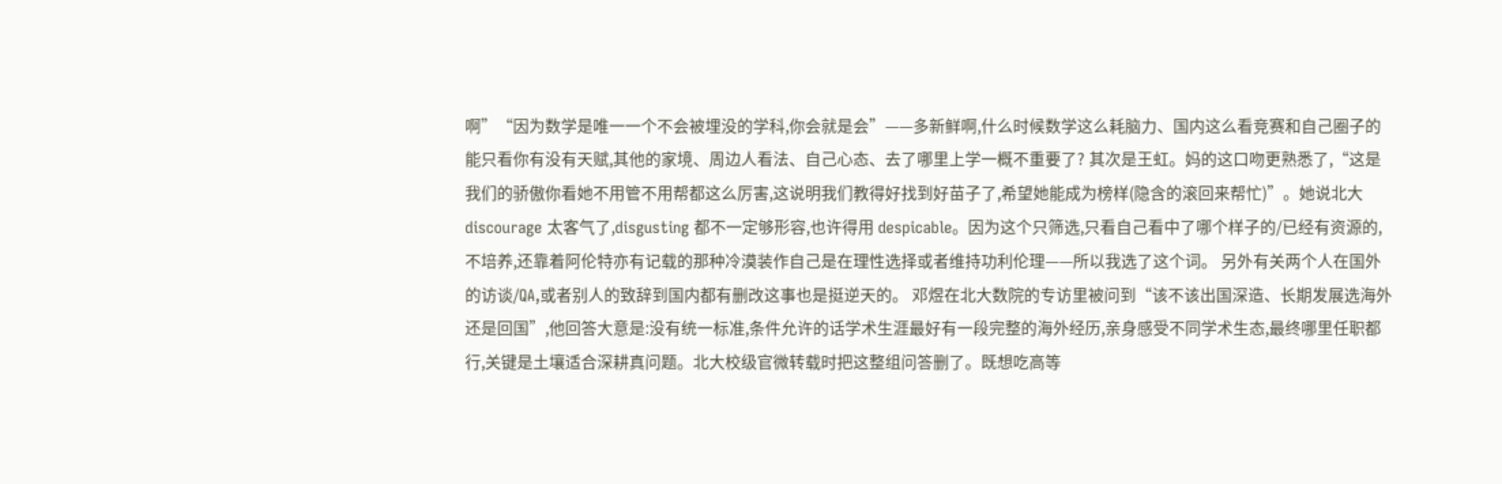啊”“因为数学是唯一一个不会被埋没的学科,你会就是会”——多新鲜啊,什么时候数学这么耗脑力、国内这么看竞赛和自己圈子的能只看你有没有天赋,其他的家境、周边人看法、自己心态、去了哪里上学一概不重要了? 其次是王虹。妈的这口吻更熟悉了,“这是我们的骄傲你看她不用管不用帮都这么厉害,这说明我们教得好找到好苗子了,希望她能成为榜样(隐含的滚回来帮忙)”。她说北大 discourage 太客气了,disgusting 都不一定够形容,也许得用 despicable。因为这个只筛选,只看自己看中了哪个样子的/已经有资源的,不培养,还靠着阿伦特亦有记载的那种冷漠装作自己是在理性选择或者维持功利伦理——所以我选了这个词。 另外有关两个人在国外的访谈/QA,或者别人的致辞到国内都有删改这事也是挺逆天的。 邓煜在北大数院的专访里被问到“该不该出国深造、长期发展选海外还是回国”,他回答大意是:没有统一标准,条件允许的话学术生涯最好有一段完整的海外经历,亲身感受不同学术生态,最终哪里任职都行,关键是土壤适合深耕真问题。北大校级官微转载时把这整组问答删了。既想吃高等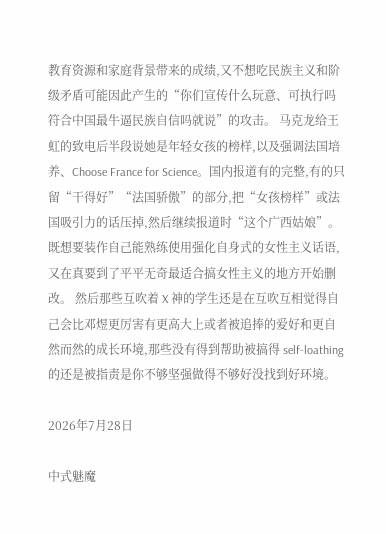教育资源和家庭背景带来的成绩,又不想吃民族主义和阶级矛盾可能因此产生的“你们宣传什么玩意、可执行吗符合中国最牛逼民族自信吗就说”的攻击。 马克龙给王虹的致电后半段说她是年轻女孩的榜样,以及强调法国培养、Choose France for Science。国内报道有的完整,有的只留“干得好”“法国骄傲”的部分,把“女孩榜样”或法国吸引力的话压掉,然后继续报道时“这个广西姑娘”。既想要装作自己能熟练使用强化自身式的女性主义话语,又在真要到了平平无奇最适合搞女性主义的地方开始删改。 然后那些互吹着 X 神的学生还是在互吹互相觉得自己会比邓煜更厉害有更高大上或者被追捧的爱好和更自然而然的成长环境,那些没有得到帮助被搞得 self-loathing 的还是被指责是你不够坚强做得不够好没找到好环境。

2026年7月28日

中式魅魔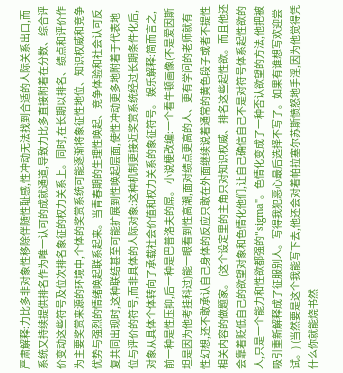严肃解释:力比多非对象性移除伴随性耻感,性冲动无法找到合适的人际关系出口,而系统又持续提供排名作为唯一认可的成就通道,导致力比多直接附着在分数、综合评价变动这些符号及位次排名象征的权力关系上。同时,在长期以排名、绩点和评价作为主要奖赏来源的环境中,个体的奖赏系统可能逐渐将象征性地位、知识权威和竞争优势与强烈的情绪唤起联系起来。当青春期的生理性唤起、竞争体验和社会认可反复共同出现时,这种联结甚至可能扩展到性唤起层面,使性冲动更多地附着于代表地位与评价的符号,而非具体的人际对象:这种机制更接近奖赏系统经过长期条件化后,对象从具体个体转向了承载社会价值和权力关系的象征符号。 娱乐解释:简而言之,前一种是性压抑,后一种是巴普洛夫的屌。 小说梗改编:一个看牛顿画像(不是爱因斯坦是因为他考挂科过)能一眼看到性高潮,面对绩点更高的人、更有学问的老师就有性幻想,还不敢承认自己身体的反应只敢在外面继续说着通常的黄色段子或者不提性相关内容的做题家。 (这个设定里的主角只对知识权威、排名这些起性欲。而且他还会靠着贬低自己的欲望对象和色情化他们,让自己确信自己不是对符号体系起性欲的人,只是一个能力和性欲都强的"sigma"。色情化变成了一种否认欲望的方法,他把被吸引重新解释成了征服别人。写得我犯恶心最后选择不写了。如果有谁想写欢迎尝试。) (当然要是这个我能写下去,他还会对着帕拉塞尔苏斯愤怒地手淫,因为他觉得凭什么你就能烧书然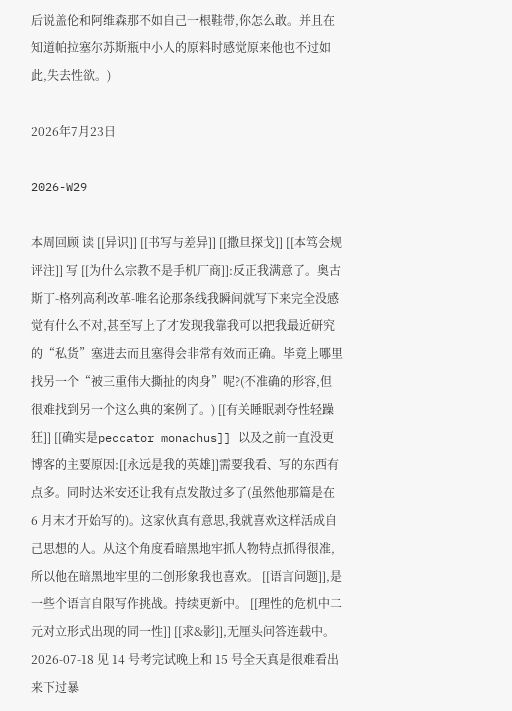后说盖伦和阿维森那不如自己一根鞋带,你怎么敢。并且在知道帕拉塞尔苏斯瓶中小人的原料时感觉原来他也不过如此,失去性欲。)

2026年7月23日

2026-W29

本周回顾 读 [[异识]] [[书写与差异]] [[撒旦探戈]] [[本笃会规评注]] 写 [[为什么宗教不是手机厂商]]:反正我满意了。奥古斯丁-格列高利改革-唯名论那条线我瞬间就写下来完全没感觉有什么不对,甚至写上了才发现我靠我可以把我最近研究的“私货”塞进去而且塞得会非常有效而正确。毕竟上哪里找另一个“被三重伟大撕扯的肉身”呢?(不准确的形容,但很难找到另一个这么典的案例了。) [[有关睡眠剥夺性轻躁狂]] [[确实是peccator monachus]] 以及之前一直没更博客的主要原因:[[永远是我的英雄]]需要我看、写的东西有点多。同时达米安还让我有点发散过多了(虽然他那篇是在 6 月末才开始写的)。这家伙真有意思,我就喜欢这样活成自己思想的人。从这个角度看暗黑地牢抓人物特点抓得很准,所以他在暗黑地牢里的二创形象我也喜欢。 [[语言问题]],是一些个语言自限写作挑战。持续更新中。 [[理性的危机中二元对立形式出现的同一性]] [[求&影]],无厘头问答连载中。 2026-07-18 见 14 号考完试晚上和 15 号全天真是很难看出来下过暴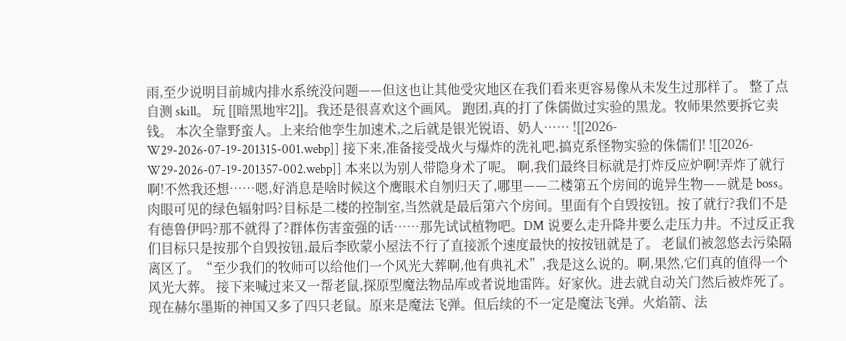雨,至少说明目前城内排水系统没问题——但这也让其他受灾地区在我们看来更容易像从未发生过那样了。 整了点自测 skill。 玩 [[暗黑地牢2]]。我还是很喜欢这个画风。 跑团,真的打了侏儒做过实验的黑龙。牧师果然要拆它卖钱。 本次全靠野蛮人。上来给他孪生加速术,之后就是银光锐语、奶人…… ![[2026-W29-2026-07-19-201315-001.webp]] 接下来,准备接受战火与爆炸的洗礼吧,搞克系怪物实验的侏儒们! ![[2026-W29-2026-07-19-201357-002.webp]] 本来以为别人带隐身术了呢。 啊,我们最终目标就是打炸反应炉啊!弄炸了就行啊!不然我还想……嗯,好消息是啥时候这个鹰眼术自刎归天了,哪里——二楼第五个房间的诡异生物——就是 boss。肉眼可见的绿色辐射吗?目标是二楼的控制室,当然就是最后第六个房间。里面有个自毁按钮。按了就行?我们不是有德鲁伊吗?那不就得了?群体伤害蛮强的话……那先试试植物吧。DM 说要么走升降井要么走压力井。不过反正我们目标只是按那个自毁按钮,最后李欧蒙小屋法不行了直接派个速度最快的按按钮就是了。 老鼠们被忽悠去污染隔离区了。“至少我们的牧师可以给他们一个风光大葬啊,他有典礼术”,我是这么说的。啊,果然,它们真的值得一个风光大葬。 接下来喊过来又一帮老鼠,探原型魔法物品库或者说地雷阵。好家伙。进去就自动关门然后被炸死了。现在赫尔墨斯的神国又多了四只老鼠。原来是魔法飞弹。但后续的不一定是魔法飞弹。火焰箭、法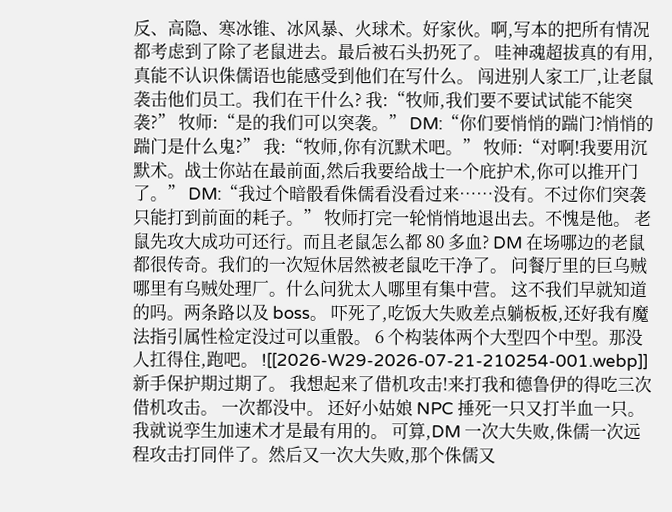反、高隐、寒冰锥、冰风暴、火球术。好家伙。啊,写本的把所有情况都考虑到了除了老鼠进去。最后被石头扔死了。 哇神魂超拔真的有用,真能不认识侏儒语也能感受到他们在写什么。 闯进别人家工厂,让老鼠袭击他们员工。我们在干什么? 我:“牧师,我们要不要试试能不能突袭?” 牧师:“是的我们可以突袭。” DM:“你们要悄悄的踹门?悄悄的踹门是什么鬼?” 我:“牧师,你有沉默术吧。” 牧师:“对啊!我要用沉默术。战士你站在最前面,然后我要给战士一个庇护术,你可以推开门了。” DM:“我过个暗骰看侏儒看没看过来……没有。不过你们突袭只能打到前面的耗子。” 牧师打完一轮悄悄地退出去。不愧是他。 老鼠先攻大成功可还行。而且老鼠怎么都 80 多血? DM 在场哪边的老鼠都很传奇。我们的一次短休居然被老鼠吃干净了。 问餐厅里的巨乌贼哪里有乌贼处理厂。什么问犹太人哪里有集中营。 这不我们早就知道的吗。两条路以及 boss。 吓死了,吃饭大失败差点躺板板,还好我有魔法指引属性检定没过可以重骰。 6 个构装体两个大型四个中型。那没人扛得住,跑吧。 ![[2026-W29-2026-07-21-210254-001.webp]] 新手保护期过期了。 我想起来了借机攻击!来打我和德鲁伊的得吃三次借机攻击。 一次都没中。 还好小姑娘 NPC 捶死一只又打半血一只。我就说孪生加速术才是最有用的。 可算,DM 一次大失败,侏儒一次远程攻击打同伴了。然后又一次大失败,那个侏儒又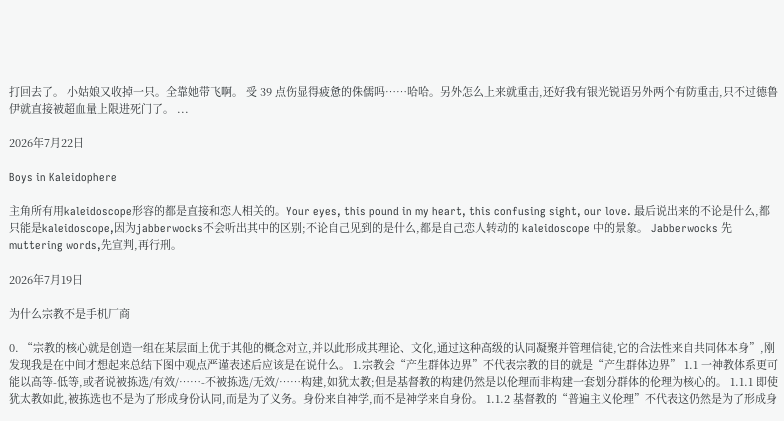打回去了。 小姑娘又收掉一只。全靠她带飞啊。 受 39 点伤显得疲惫的侏儒吗……哈哈。另外怎么上来就重击,还好我有银光锐语另外两个有防重击,只不过德鲁伊就直接被超血量上限进死门了。 ...

2026年7月22日

Boys in Kaleidophere

主角所有用kaleidoscope形容的都是直接和恋人相关的。Your eyes, this pound in my heart, this confusing sight, our love. 最后说出来的不论是什么,都只能是kaleidoscope,因为jabberwocks不会听出其中的区别;不论自己见到的是什么,都是自己恋人转动的 kaleidoscope 中的景象。 Jabberwocks 先 muttering words,先宣判,再行刑。

2026年7月19日

为什么宗教不是手机厂商

0. “宗教的核心就是创造一组在某层面上优于其他的概念对立,并以此形成其理论、文化,通过这种高级的认同凝聚并管理信徒,它的合法性来自共同体本身”,刚发现我是在中间才想起来总结下图中观点严谨表述后应该是在说什么。 1.宗教会“产生群体边界”不代表宗教的目的就是“产生群体边界” 1.1 一神教体系更可能以高等-低等,或者说被拣选/有效/……-不被拣选/无效/……构建,如犹太教;但是基督教的构建仍然是以伦理而非构建一套划分群体的伦理为核心的。 1.1.1 即使犹太教如此,被拣选也不是为了形成身份认同,而是为了义务。身份来自神学,而不是神学来自身份。 1.1.2 基督教的“普遍主义伦理”不代表这仍然是为了形成身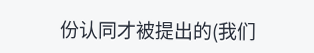份认同才被提出的(我们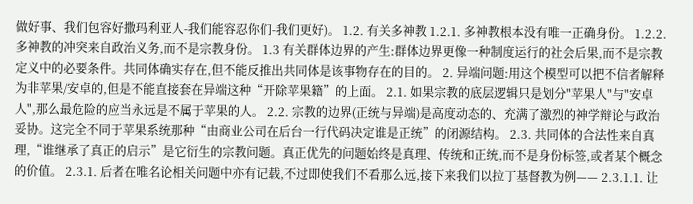做好事、我们包容好撒玛利亚人-我们能容忍你们-我们更好)。 1.2. 有关多神教 1.2.1. 多神教根本没有唯一正确身份。 1.2.2. 多神教的冲突来自政治义务,而不是宗教身份。 1.3 有关群体边界的产生:群体边界更像一种制度运行的社会后果,而不是宗教定义中的必要条件。共同体确实存在,但不能反推出共同体是该事物存在的目的。 2. 异端问题:用这个模型可以把不信者解释为非苹果/安卓的,但是不能直接套在异端这种“开除苹果籍”的上面。 2.1. 如果宗教的底层逻辑只是划分"苹果人"与"安卓人",那么最危险的应当永远是不属于苹果的人。 2.2. 宗教的边界(正统与异端)是高度动态的、充满了激烈的神学辩论与政治妥协。这完全不同于苹果系统那种“由商业公司在后台一行代码决定谁是正统”的闭源结构。 2.3. 共同体的合法性来自真理,“谁继承了真正的启示”是它衍生的宗教问题。真正优先的问题始终是真理、传统和正统,而不是身份标签,或者某个概念的价值。 2.3.1. 后者在唯名论相关问题中亦有记载,不过即使我们不看那么远,接下来我们以拉丁基督教为例—— 2.3.1.1. 让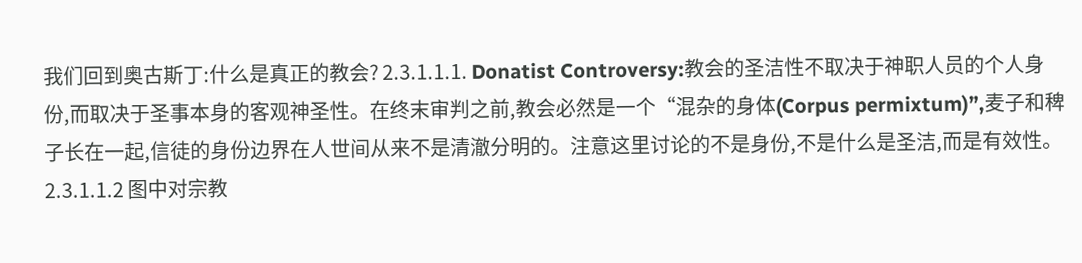我们回到奥古斯丁:什么是真正的教会? 2.3.1.1.1. Donatist Controversy:教会的圣洁性不取决于神职人员的个人身份,而取决于圣事本身的客观神圣性。在终末审判之前,教会必然是一个“混杂的身体(Corpus permixtum)”,麦子和稗子长在一起,信徒的身份边界在人世间从来不是清澈分明的。注意这里讨论的不是身份,不是什么是圣洁,而是有效性。 2.3.1.1.2 图中对宗教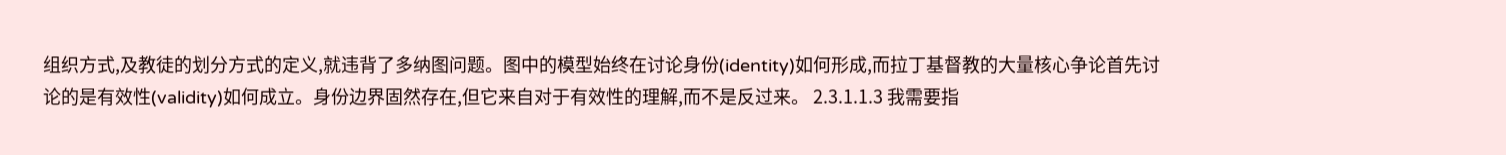组织方式,及教徒的划分方式的定义,就违背了多纳图问题。图中的模型始终在讨论身份(identity)如何形成,而拉丁基督教的大量核心争论首先讨论的是有效性(validity)如何成立。身份边界固然存在,但它来自对于有效性的理解,而不是反过来。 2.3.1.1.3 我需要指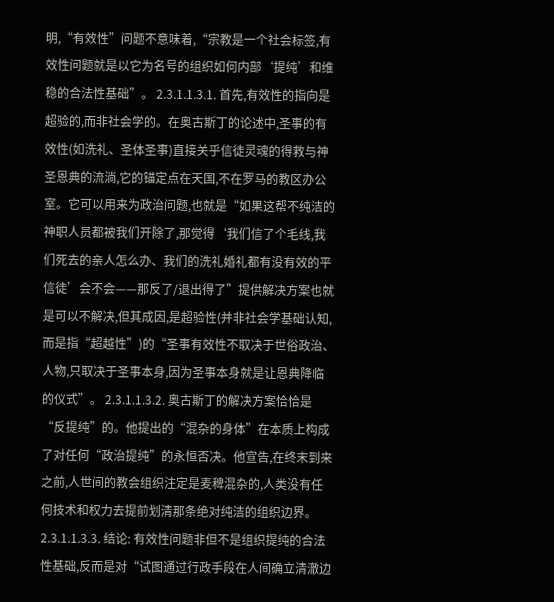明,“有效性”问题不意味着,“宗教是一个社会标签,有效性问题就是以它为名号的组织如何内部‘提纯’和维稳的合法性基础”。 2.3.1.1.3.1. 首先,有效性的指向是超验的,而非社会学的。在奥古斯丁的论述中,圣事的有效性(如洗礼、圣体圣事)直接关乎信徒灵魂的得救与神圣恩典的流淌,它的锚定点在天国,不在罗马的教区办公室。它可以用来为政治问题,也就是“如果这帮不纯洁的神职人员都被我们开除了,那觉得‘我们信了个毛线,我们死去的亲人怎么办、我们的洗礼婚礼都有没有效的平信徒’会不会——那反了/退出得了”提供解决方案也就是可以不解决,但其成因,是超验性(并非社会学基础认知,而是指“超越性”)的“圣事有效性不取决于世俗政治、人物,只取决于圣事本身,因为圣事本身就是让恩典降临的仪式”。 2.3.1.1.3.2. 奥古斯丁的解决方案恰恰是“反提纯”的。他提出的“混杂的身体”在本质上构成了对任何“政治提纯”的永恒否决。他宣告,在终末到来之前,人世间的教会组织注定是麦稗混杂的,人类没有任何技术和权力去提前划清那条绝对纯洁的组织边界。 2.3.1.1.3.3. 结论: 有效性问题非但不是组织提纯的合法性基础,反而是对“试图通过行政手段在人间确立清澈边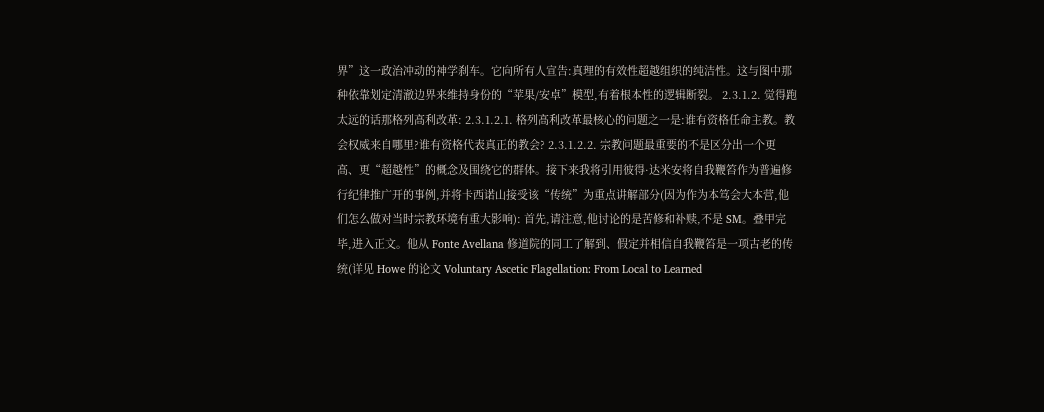界”这一政治冲动的神学刹车。它向所有人宣告:真理的有效性超越组织的纯洁性。这与图中那种依靠划定清澈边界来维持身份的“苹果/安卓”模型,有着根本性的逻辑断裂。 2.3.1.2. 觉得跑太远的话那格列高利改革: 2.3.1.2.1. 格列高利改革最核心的问题之一是:谁有资格任命主教。教会权威来自哪里?谁有资格代表真正的教会? 2.3.1.2.2. 宗教问题最重要的不是区分出一个更高、更“超越性”的概念及围绕它的群体。接下来我将引用彼得·达米安将自我鞭笞作为普遍修行纪律推广开的事例,并将卡西诺山接受该“传统”为重点讲解部分(因为作为本笃会大本营,他们怎么做对当时宗教环境有重大影响): 首先,请注意,他讨论的是苦修和补赎,不是 SM。叠甲完毕,进入正文。他从 Fonte Avellana 修道院的同工了解到、假定并相信自我鞭笞是一项古老的传统(详见 Howe 的论文 Voluntary Ascetic Flagellation: From Local to Learned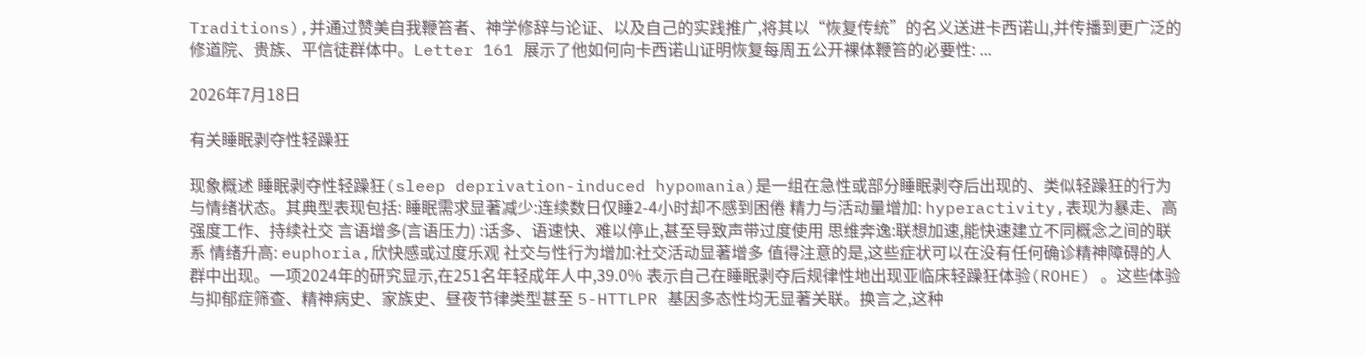Traditions),并通过赞美自我鞭笞者、神学修辞与论证、以及自己的实践推广,将其以“恢复传统”的名义送进卡西诺山,并传播到更广泛的修道院、贵族、平信徒群体中。Letter 161 展示了他如何向卡西诺山证明恢复每周五公开裸体鞭笞的必要性: ...

2026年7月18日

有关睡眠剥夺性轻躁狂

现象概述 睡眠剥夺性轻躁狂(sleep deprivation-induced hypomania)是一组在急性或部分睡眠剥夺后出现的、类似轻躁狂的行为与情绪状态。其典型表现包括: 睡眠需求显著减少:连续数日仅睡2-4小时却不感到困倦 精力与活动量增加: hyperactivity,表现为暴走、高强度工作、持续社交 言语增多(言语压力) :话多、语速快、难以停止,甚至导致声带过度使用 思维奔逸:联想加速,能快速建立不同概念之间的联系 情绪升高: euphoria,欣快感或过度乐观 社交与性行为增加:社交活动显著增多 值得注意的是,这些症状可以在没有任何确诊精神障碍的人群中出现。一项2024年的研究显示,在251名年轻成年人中,39.0% 表示自己在睡眠剥夺后规律性地出现亚临床轻躁狂体验(ROHE) 。这些体验与抑郁症筛查、精神病史、家族史、昼夜节律类型甚至 5-HTTLPR 基因多态性均无显著关联。换言之,这种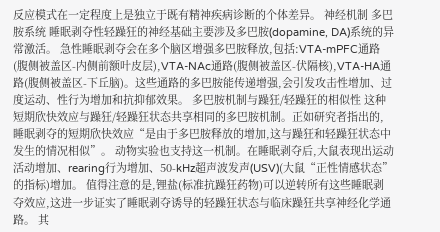反应模式在一定程度上是独立于既有精神疾病诊断的个体差异。 神经机制 多巴胺系统 睡眠剥夺性轻躁狂的神经基础主要涉及多巴胺(dopamine, DA)系统的异常激活。 急性睡眠剥夺会在多个脑区增强多巴胺释放,包括:VTA-mPFC通路(腹侧被盖区-内侧前额叶皮层),VTA-NAc通路(腹侧被盖区-伏隔核),VTA-HA通路(腹侧被盖区-下丘脑)。这些通路的多巴胺能传递增强,会引发攻击性增加、过度运动、性行为增加和抗抑郁效果。 多巴胺机制与躁狂/轻躁狂的相似性 这种短期欣快效应与躁狂/轻躁狂状态共享相同的多巴胺机制。正如研究者指出的,睡眠剥夺的短期欣快效应“是由于多巴胺释放的增加,这与躁狂和轻躁狂状态中发生的情况相似”。 动物实验也支持这一机制。在睡眠剥夺后,大鼠表现出运动活动增加、rearing行为增加、50-kHz超声波发声(USV)(大鼠“正性情感状态”的指标)增加。 值得注意的是,锂盐(标准抗躁狂药物)可以逆转所有这些睡眠剥夺效应,这进一步证实了睡眠剥夺诱导的轻躁狂状态与临床躁狂共享神经化学通路。 其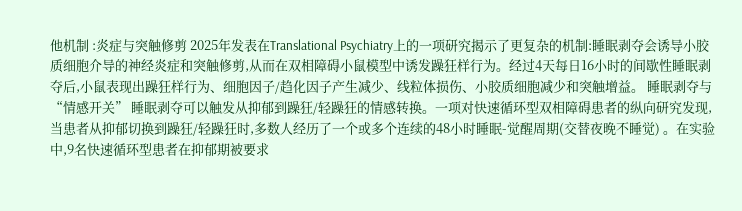他机制 :炎症与突触修剪 2025年发表在Translational Psychiatry上的一项研究揭示了更复杂的机制:睡眠剥夺会诱导小胶质细胞介导的神经炎症和突触修剪,从而在双相障碍小鼠模型中诱发躁狂样行为。经过4天每日16小时的间歇性睡眠剥夺后,小鼠表现出躁狂样行为、细胞因子/趋化因子产生减少、线粒体损伤、小胶质细胞减少和突触增益。 睡眠剥夺与“情感开关” 睡眠剥夺可以触发从抑郁到躁狂/轻躁狂的情感转换。一项对快速循环型双相障碍患者的纵向研究发现,当患者从抑郁切换到躁狂/轻躁狂时,多数人经历了一个或多个连续的48小时睡眠-觉醒周期(交替夜晚不睡觉) 。在实验中,9名快速循环型患者在抑郁期被要求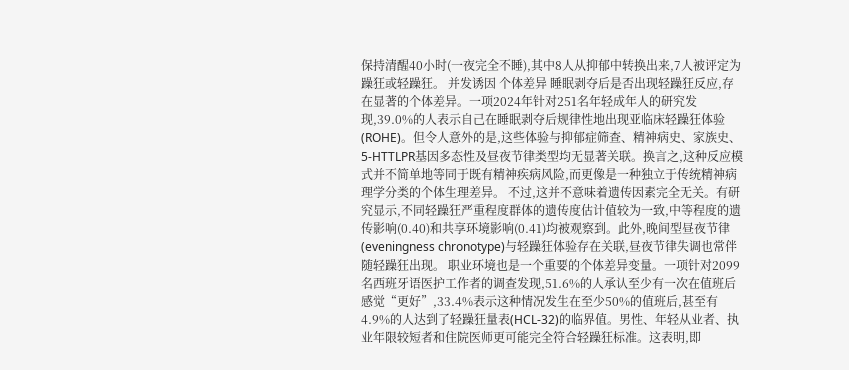保持清醒40小时(一夜完全不睡),其中8人从抑郁中转换出来,7人被评定为躁狂或轻躁狂。 并发诱因 个体差异 睡眠剥夺后是否出现轻躁狂反应,存在显著的个体差异。一项2024年针对251名年轻成年人的研究发现,39.0%的人表示自己在睡眠剥夺后规律性地出现亚临床轻躁狂体验(ROHE)。但令人意外的是,这些体验与抑郁症筛查、精神病史、家族史、5-HTTLPR基因多态性及昼夜节律类型均无显著关联。换言之,这种反应模式并不简单地等同于既有精神疾病风险,而更像是一种独立于传统精神病理学分类的个体生理差异。 不过,这并不意味着遗传因素完全无关。有研究显示,不同轻躁狂严重程度群体的遗传度估计值较为一致,中等程度的遗传影响(0.40)和共享环境影响(0.41)均被观察到。此外,晚间型昼夜节律(eveningness chronotype)与轻躁狂体验存在关联,昼夜节律失调也常伴随轻躁狂出现。 职业环境也是一个重要的个体差异变量。一项针对2099名西班牙语医护工作者的调查发现,51.6%的人承认至少有一次在值班后感觉“更好”,33.4%表示这种情况发生在至少50%的值班后,甚至有4.9%的人达到了轻躁狂量表(HCL-32)的临界值。男性、年轻从业者、执业年限较短者和住院医师更可能完全符合轻躁狂标准。这表明,即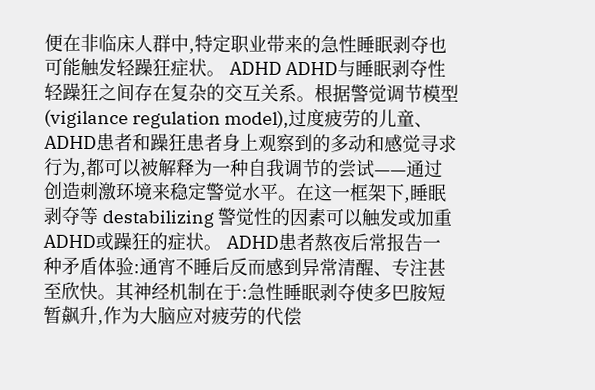便在非临床人群中,特定职业带来的急性睡眠剥夺也可能触发轻躁狂症状。 ADHD ADHD与睡眠剥夺性轻躁狂之间存在复杂的交互关系。根据警觉调节模型(vigilance regulation model),过度疲劳的儿童、ADHD患者和躁狂患者身上观察到的多动和感觉寻求行为,都可以被解释为一种自我调节的尝试——通过创造刺激环境来稳定警觉水平。在这一框架下,睡眠剥夺等 destabilizing 警觉性的因素可以触发或加重ADHD或躁狂的症状。 ADHD患者熬夜后常报告一种矛盾体验:通宵不睡后反而感到异常清醒、专注甚至欣快。其神经机制在于:急性睡眠剥夺使多巴胺短暂飙升,作为大脑应对疲劳的代偿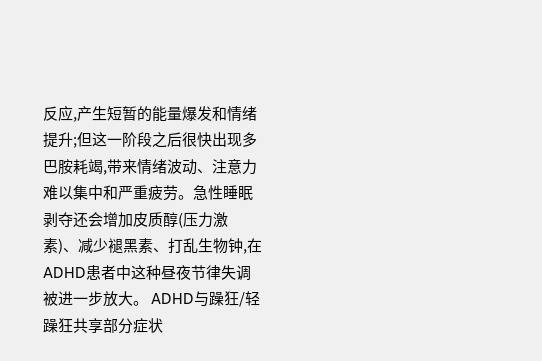反应,产生短暂的能量爆发和情绪提升;但这一阶段之后很快出现多巴胺耗竭,带来情绪波动、注意力难以集中和严重疲劳。急性睡眠剥夺还会增加皮质醇(压力激素)、减少褪黑素、打乱生物钟,在ADHD患者中这种昼夜节律失调被进一步放大。 ADHD与躁狂/轻躁狂共享部分症状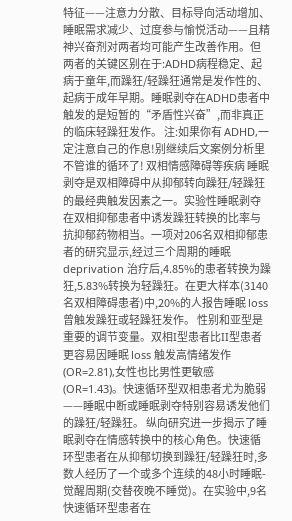特征——注意力分散、目标导向活动增加、睡眠需求减少、过度参与愉悦活动——且精神兴奋剂对两者均可能产生改善作用。但两者的关键区别在于:ADHD病程稳定、起病于童年,而躁狂/轻躁狂通常是发作性的、起病于成年早期。睡眠剥夺在ADHD患者中触发的是短暂的“矛盾性兴奋”,而非真正的临床轻躁狂发作。 注:如果你有 ADHD,一定注意自己的作息!别继续后文案例分析里不管谁的循环了! 双相情感障碍等疾病 睡眠剥夺是双相障碍中从抑郁转向躁狂/轻躁狂的最经典触发因素之一。实验性睡眠剥夺在双相抑郁患者中诱发躁狂转换的比率与抗抑郁药物相当。一项对206名双相抑郁患者的研究显示,经过三个周期的睡眠 deprivation 治疗后,4.85%的患者转换为躁狂,5.83%转换为轻躁狂。在更大样本(3140名双相障碍患者)中,20%的人报告睡眠 loss 曾触发躁狂或轻躁狂发作。 性别和亚型是重要的调节变量。双相I型患者比II型患者更容易因睡眠 loss 触发高情绪发作(OR=2.81),女性也比男性更敏感(OR=1.43)。快速循环型双相患者尤为脆弱——睡眠中断或睡眠剥夺特别容易诱发他们的躁狂/轻躁狂。 纵向研究进一步揭示了睡眠剥夺在情感转换中的核心角色。快速循环型患者在从抑郁切换到躁狂/轻躁狂时,多数人经历了一个或多个连续的48小时睡眠-觉醒周期(交替夜晚不睡觉)。在实验中,9名快速循环型患者在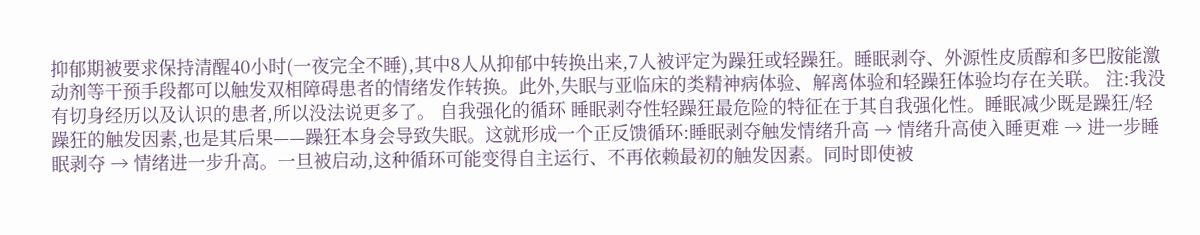抑郁期被要求保持清醒40小时(一夜完全不睡),其中8人从抑郁中转换出来,7人被评定为躁狂或轻躁狂。睡眠剥夺、外源性皮质醇和多巴胺能激动剂等干预手段都可以触发双相障碍患者的情绪发作转换。此外,失眠与亚临床的类精神病体验、解离体验和轻躁狂体验均存在关联。 注:我没有切身经历以及认识的患者,所以没法说更多了。 自我强化的循环 睡眠剥夺性轻躁狂最危险的特征在于其自我强化性。睡眠减少既是躁狂/轻躁狂的触发因素,也是其后果——躁狂本身会导致失眠。这就形成一个正反馈循环:睡眠剥夺触发情绪升高 → 情绪升高使入睡更难 → 进一步睡眠剥夺 → 情绪进一步升高。一旦被启动,这种循环可能变得自主运行、不再依赖最初的触发因素。同时即使被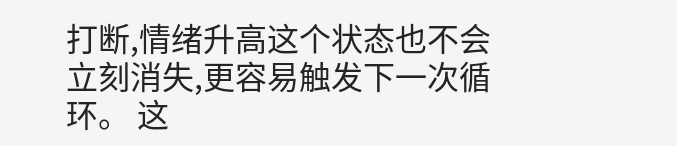打断,情绪升高这个状态也不会立刻消失,更容易触发下一次循环。 这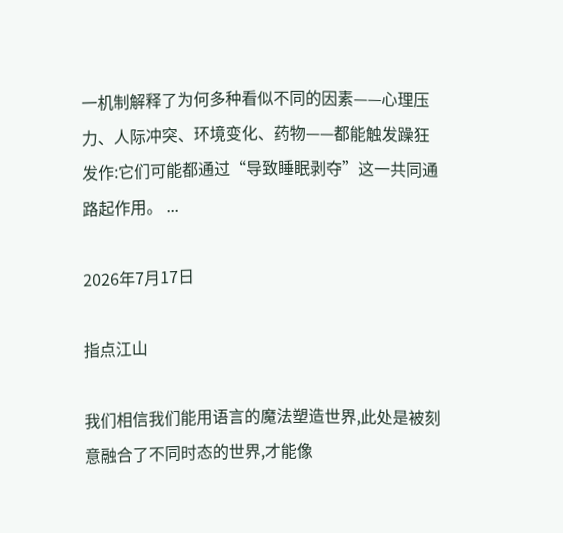一机制解释了为何多种看似不同的因素——心理压力、人际冲突、环境变化、药物——都能触发躁狂发作:它们可能都通过“导致睡眠剥夺”这一共同通路起作用。 ...

2026年7月17日

指点江山

我们相信我们能用语言的魔法塑造世界,此处是被刻意融合了不同时态的世界,才能像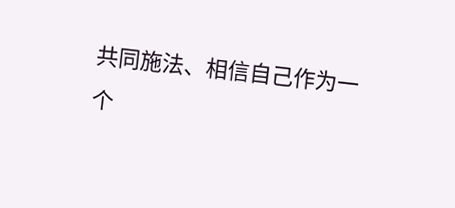共同施法、相信自己作为一个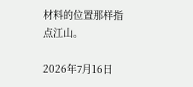材料的位置那样指点江山。

2026年7月16日